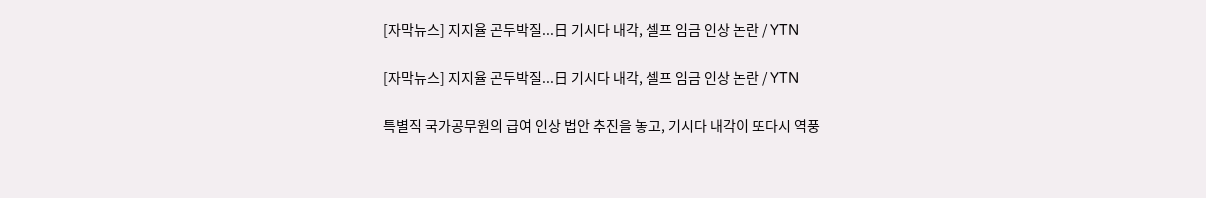[자막뉴스] 지지율 곤두박질...日 기시다 내각, 셀프 임금 인상 논란 / YTN

[자막뉴스] 지지율 곤두박질...日 기시다 내각, 셀프 임금 인상 논란 / YTN

특별직 국가공무원의 급여 인상 법안 추진을 놓고, 기시다 내각이 또다시 역풍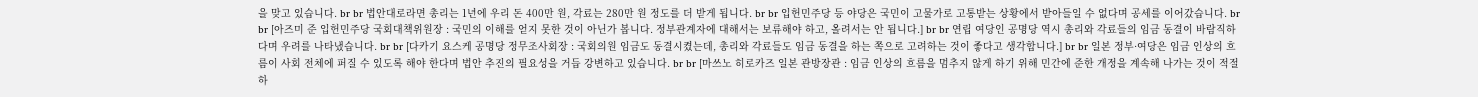을 맞고 있습니다. br br 법안대로라면 총리는 1년에 우리 돈 400만 원, 각료는 280만 원 정도를 더 받게 됩니다. br br 입헌민주당 등 야당은 국민이 고물가로 고통받는 상황에서 받아들일 수 없다며 공세를 이어갔습니다. br br [아즈미 준 입헌민주당 국회대책위원장 : 국민의 이해를 얻지 못한 것이 아닌가 봅니다. 정부관계자에 대해서는 보류해야 하고, 올려서는 안 됩니다.] br br 연립 여당인 공명당 역시 총리와 각료들의 임금 동결이 바람직하다며 우려를 나타냈습니다. br br [다카기 요스케 공명당 정무조사회장 : 국회의원 임금도 동결시켰는데, 총리와 각료들도 임금 동결을 하는 쪽으로 고려하는 것이 좋다고 생각합니다.] br br 일본 정부·여당은 임금 인상의 흐름이 사회 전체에 퍼질 수 있도록 해야 한다며 법안 추진의 필요성을 거듭 강변하고 있습니다. br br [마쓰노 히로카즈 일본 관방장관 : 임금 인상의 흐름을 멈추지 않게 하기 위해 민간에 준한 개정을 계속해 나가는 것이 적절하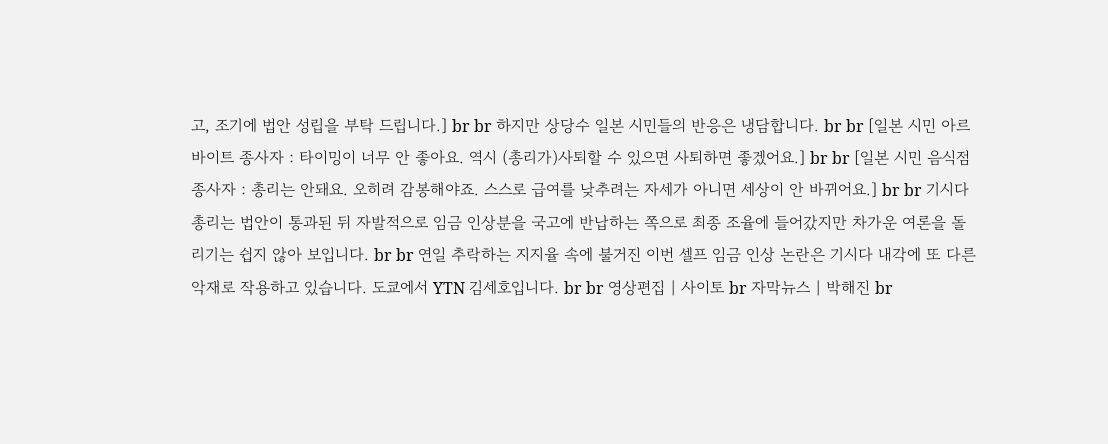고, 조기에 법안 성립을 부탁 드립니다.] br br 하지만 상당수 일본 시민들의 반응은 냉담합니다. br br [일본 시민 아르바이트 종사자 : 타이밍이 너무 안 좋아요. 역시 (총리가)사퇴할 수 있으면 사퇴하면 좋겠어요.] br br [일본 시민 음식점 종사자 : 총리는 안돼요. 오히려 감봉해야죠. 스스로 급여를 낮추려는 자세가 아니면 세상이 안 바뀌어요.] br br 기시다 총리는 법안이 통과된 뒤 자발적으로 임금 인상분을 국고에 반납하는 쪽으로 최종 조율에 들어갔지만 차가운 여론을 돌리기는 쉽지 않아 보입니다. br br 연일 추락하는 지지율 속에 불거진 이번 셀프 임금 인상 논란은 기시다 내각에 또 다른 악재로 작용하고 있습니다. 도쿄에서 YTN 김세호입니다. br br 영상편집 | 사이토 br 자막뉴스 | 박해진 br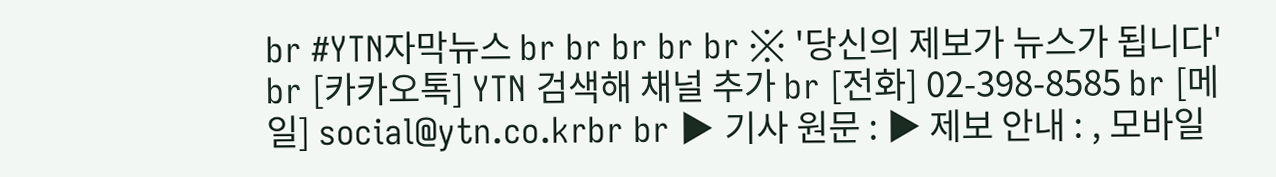br #YTN자막뉴스 br br br br br ※ '당신의 제보가 뉴스가 됩니다' br [카카오톡] YTN 검색해 채널 추가 br [전화] 02-398-8585 br [메일] social@ytn.co.krbr br ▶ 기사 원문 : ▶ 제보 안내 : , 모바일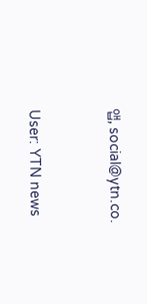앱, social@ytn.co.


User: YTN news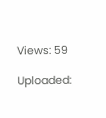Views: 59

Uploaded: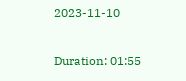2023-11-10

Duration: 01:55